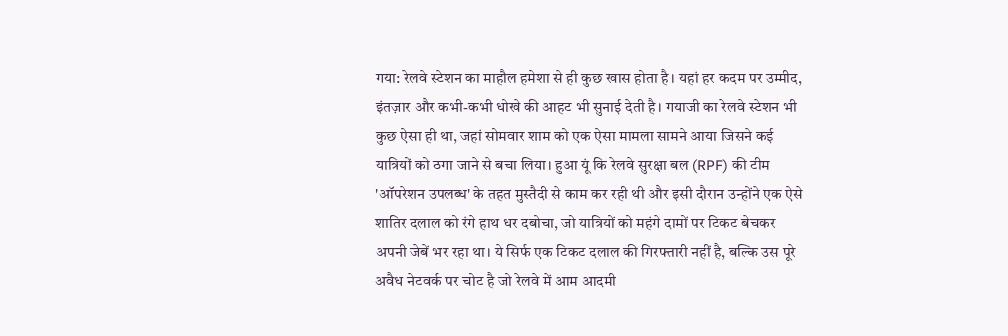गया: रेलवे स्टेशन का माहौल हमेशा से ही कुछ खास होता है। यहां हर कदम पर उम्मीद, इंतज़ार और कभी-कभी धोखे की आहट भी सुनाई देती है। गयाजी का रेलवे स्टेशन भी कुछ ऐसा ही था, जहां सोमवार शाम को एक ऐसा मामला सामने आया जिसने कई यात्रियों को ठगा जाने से बचा लिया। हुआ यूं कि रेलवे सुरक्षा बल (RPF) की टीम 'ऑपरेशन उपलब्ध' के तहत मुस्तैदी से काम कर रही थी और इसी दौरान उन्होंने एक ऐसे शातिर दलाल को रंगे हाथ धर दबोचा, जो यात्रियों को महंगे दामों पर टिकट बेचकर अपनी जेबें भर रहा था। ये सिर्फ एक टिकट दलाल की गिरफ्तारी नहीं है, बल्कि उस पूरे अवैध नेटवर्क पर चोट है जो रेलवे में आम आदमी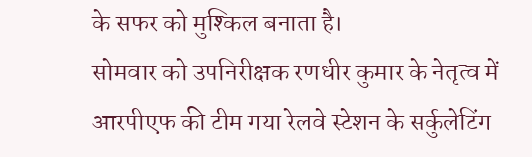के सफर को मुश्किल बनाता है।
सोमवार को उपनिरीक्षक रणधीर कुमार के नेतृत्व में आरपीएफ की टीम गया रेलवे स्टेशन के सर्कुलेटिंग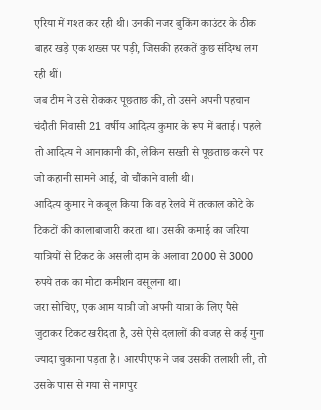एरिया में गश्त कर रही थी। उनकी नजर बुकिंग काउंटर के ठीक बाहर खड़े एक शख्स पर पड़ी, जिसकी हरकतें कुछ संदिग्ध लग रही थीं।
जब टीम ने उसे रोककर पूछताछ की, तो उसने अपनी पहचान चंदौती निवासी 21 वर्षीय आदित्य कुमार के रूप में बताई। पहले तो आदित्य ने आनाकानी की, लेकिन सख्ती से पूछताछ करने पर जो कहानी सामने आई, वो चौंकाने वाली थी।
आदित्य कुमार ने कबूल किया कि वह रेलवे में तत्काल कोटे के टिकटों की कालाबाजारी करता था। उसकी कमाई का जरिया यात्रियों से टिकट के असली दाम के अलावा 2000 से 3000 रुपये तक का मोटा कमीशन वसूलना था।
जरा सोचिए, एक आम यात्री जो अपनी यात्रा के लिए पैसे जुटाकर टिकट खरीदता है, उसे ऐसे दलालों की वजह से कई गुना ज्यादा चुकाना पड़ता है। आरपीएफ ने जब उसकी तलाशी ली, तो उसके पास से गया से नागपुर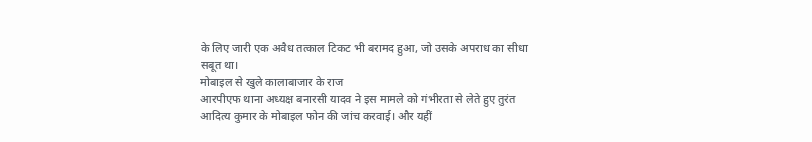के लिए जारी एक अवैध तत्काल टिकट भी बरामद हुआ, जो उसके अपराध का सीधा सबूत था।
मोबाइल से खुले कालाबाजार के राज
आरपीएफ थाना अध्यक्ष बनारसी यादव ने इस मामले को गंभीरता से लेते हुए तुरंत आदित्य कुमार के मोबाइल फोन की जांच करवाई। और यहीं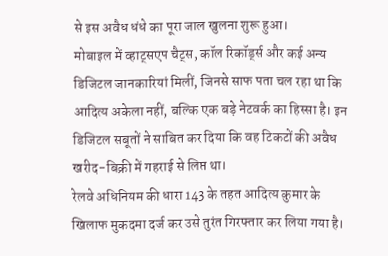से इस अवैध धंधे का पूरा जाल खुलना शुरू हुआ।
मोबाइल में व्हाट्सएप चैट्स, कॉल रिकॉर्ड्स और कई अन्य डिजिटल जानकारियां मिलीं, जिनसे साफ पता चल रहा था कि आदित्य अकेला नहीं, बल्कि एक बड़े नेटवर्क का हिस्सा है। इन डिजिटल सबूतों ने साबित कर दिया कि वह टिकटों की अवैध खरीद-बिक्री में गहराई से लिप्त था।
रेलवे अधिनियम की धारा 143 के तहत आदित्य कुमार के खिलाफ मुकदमा दर्ज कर उसे तुरंत गिरफ्तार कर लिया गया है।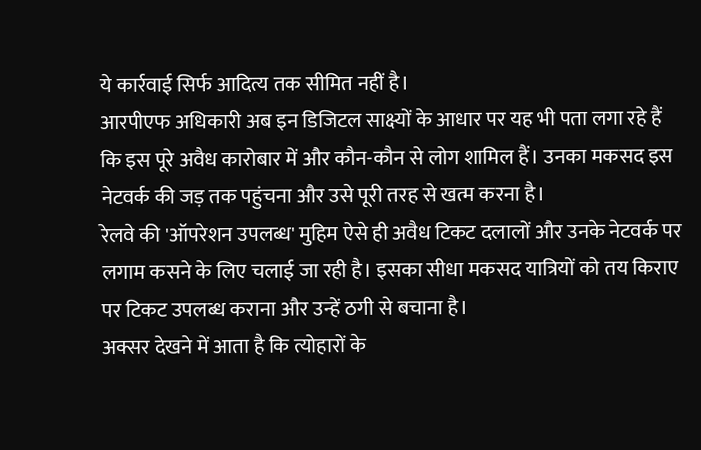ये कार्रवाई सिर्फ आदित्य तक सीमित नहीं है।
आरपीएफ अधिकारी अब इन डिजिटल साक्ष्यों के आधार पर यह भी पता लगा रहे हैं कि इस पूरे अवैध कारोबार में और कौन-कौन से लोग शामिल हैं। उनका मकसद इस नेटवर्क की जड़ तक पहुंचना और उसे पूरी तरह से खत्म करना है।
रेलवे की 'ऑपरेशन उपलब्ध' मुहिम ऐसे ही अवैध टिकट दलालों और उनके नेटवर्क पर लगाम कसने के लिए चलाई जा रही है। इसका सीधा मकसद यात्रियों को तय किराए पर टिकट उपलब्ध कराना और उन्हें ठगी से बचाना है।
अक्सर देखने में आता है कि त्योहारों के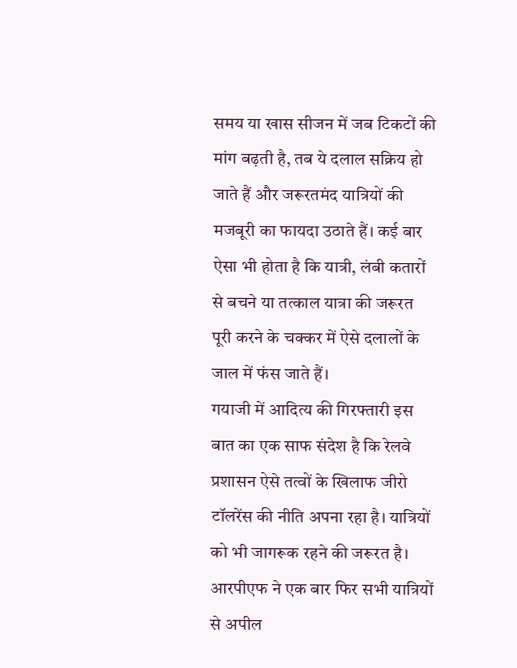समय या खास सीजन में जब टिकटों की मांग बढ़ती है, तब ये दलाल सक्रिय हो जाते हैं और जरूरतमंद यात्रियों की मजबूरी का फायदा उठाते हैं। कई बार ऐसा भी होता है कि यात्री, लंबी कतारों से बचने या तत्काल यात्रा की जरूरत पूरी करने के चक्कर में ऐसे दलालों के जाल में फंस जाते हैं।
गयाजी में आदित्य की गिरफ्तारी इस बात का एक साफ संदेश है कि रेलवे प्रशासन ऐसे तत्वों के खिलाफ जीरो टॉलरेंस की नीति अपना रहा है। यात्रियों को भी जागरूक रहने की जरूरत है।
आरपीएफ ने एक बार फिर सभी यात्रियों से अपील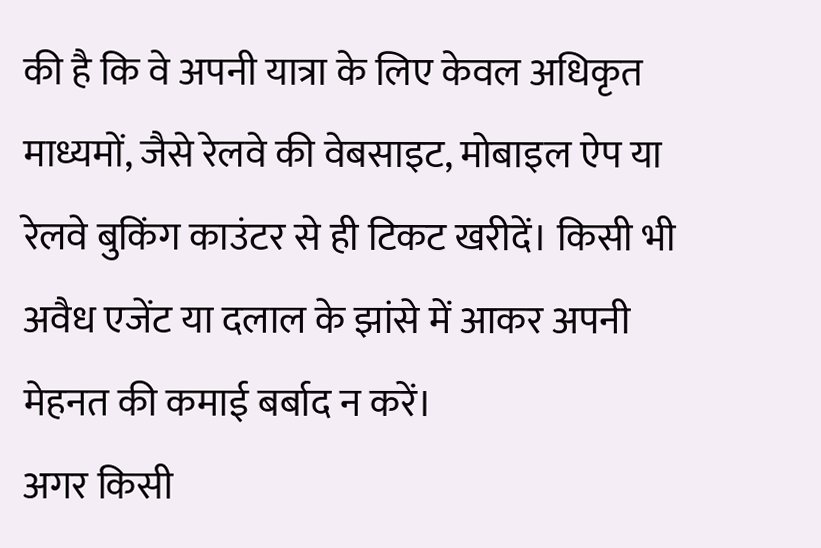की है कि वे अपनी यात्रा के लिए केवल अधिकृत माध्यमों, जैसे रेलवे की वेबसाइट, मोबाइल ऐप या रेलवे बुकिंग काउंटर से ही टिकट खरीदें। किसी भी अवैध एजेंट या दलाल के झांसे में आकर अपनी मेहनत की कमाई बर्बाद न करें।
अगर किसी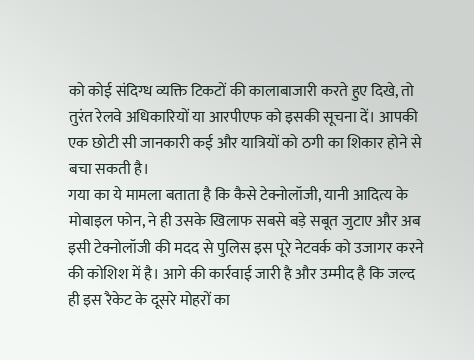को कोई संदिग्ध व्यक्ति टिकटों की कालाबाजारी करते हुए दिखे, तो तुरंत रेलवे अधिकारियों या आरपीएफ को इसकी सूचना दें। आपकी एक छोटी सी जानकारी कई और यात्रियों को ठगी का शिकार होने से बचा सकती है।
गया का ये मामला बताता है कि कैसे टेक्नोलॉजी, यानी आदित्य के मोबाइल फोन, ने ही उसके खिलाफ सबसे बड़े सबूत जुटाए और अब इसी टेक्नोलॉजी की मदद से पुलिस इस पूरे नेटवर्क को उजागर करने की कोशिश में है। आगे की कार्रवाई जारी है और उम्मीद है कि जल्द ही इस रैकेट के दूसरे मोहरों का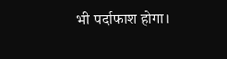भी पर्दाफाश होगा।